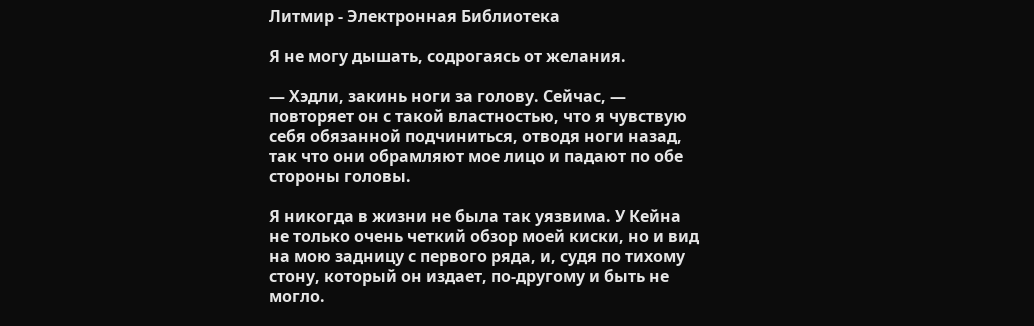Литмир - Электронная Библиотека

Я не могу дышать, содрогаясь от желания.

— Хэдли, закинь ноги за голову. Сейчас, — повторяет он с такой властностью, что я чувствую себя обязанной подчиниться, отводя ноги назад, так что они обрамляют мое лицо и падают по обе стороны головы.

Я никогда в жизни не была так уязвима. У Кейна не только очень четкий обзор моей киски, но и вид на мою задницу с первого ряда, и, судя по тихому стону, который он издает, по-другому и быть не могло.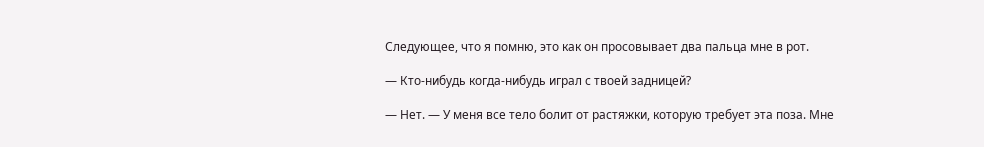Следующее, что я помню, это как он просовывает два пальца мне в рот.

— Кто-нибудь когда-нибудь играл с твоей задницей?

— Нет. — У меня все тело болит от растяжки, которую требует эта поза. Мне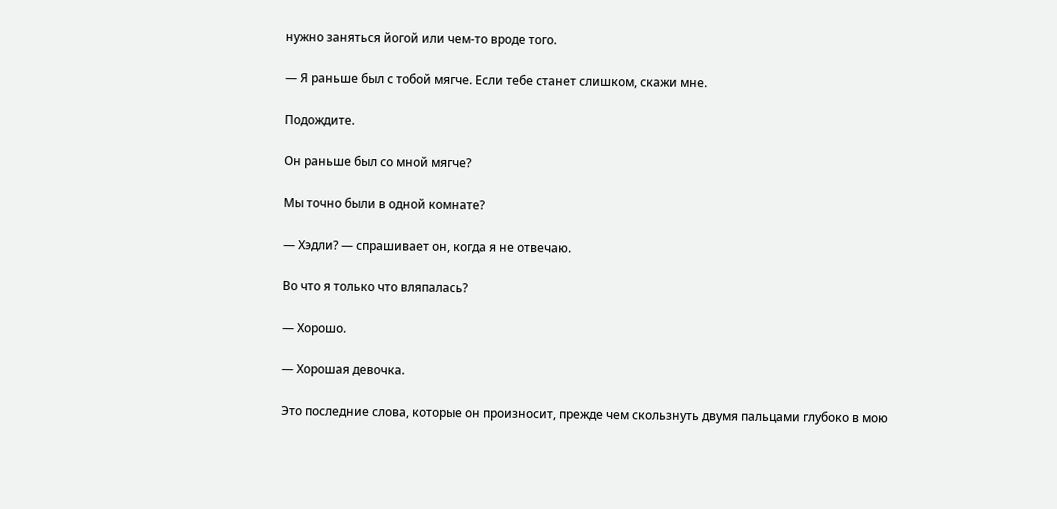нужно заняться йогой или чем-то вроде того.

— Я раньше был с тобой мягче. Если тебе станет слишком, скажи мне.

Подождите.

Он раньше был со мной мягче?

Мы точно были в одной комнате?

— Хэдли? — спрашивает он, когда я не отвечаю.

Во что я только что вляпалась?

— Хорошо.

— Хорошая девочка.

Это последние слова, которые он произносит, прежде чем скользнуть двумя пальцами глубоко в мою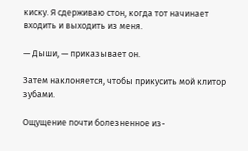киску. Я сдерживаю стон, когда тот начинает входить и выходить из меня.

— Дыши, — приказывает он.

Затем наклоняется, чтобы прикусить мой клитор зубами.

Ощущение почти болезненное из-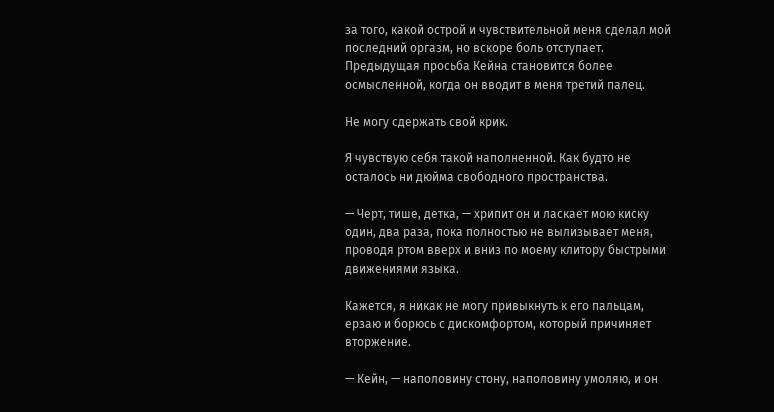за того, какой острой и чувствительной меня сделал мой последний оргазм, но вскоре боль отступает. Предыдущая просьба Кейна становится более осмысленной, когда он вводит в меня третий палец.

Не могу сдержать свой крик.

Я чувствую себя такой наполненной. Как будто не осталось ни дюйма свободного пространства.

— Черт, тише, детка, — хрипит он и ласкает мою киску один, два раза, пока полностью не вылизывает меня, проводя ртом вверх и вниз по моему клитору быстрыми движениями языка.

Кажется, я никак не могу привыкнуть к его пальцам, ерзаю и борюсь с дискомфортом, который причиняет вторжение.

— Кейн, — наполовину стону, наполовину умоляю, и он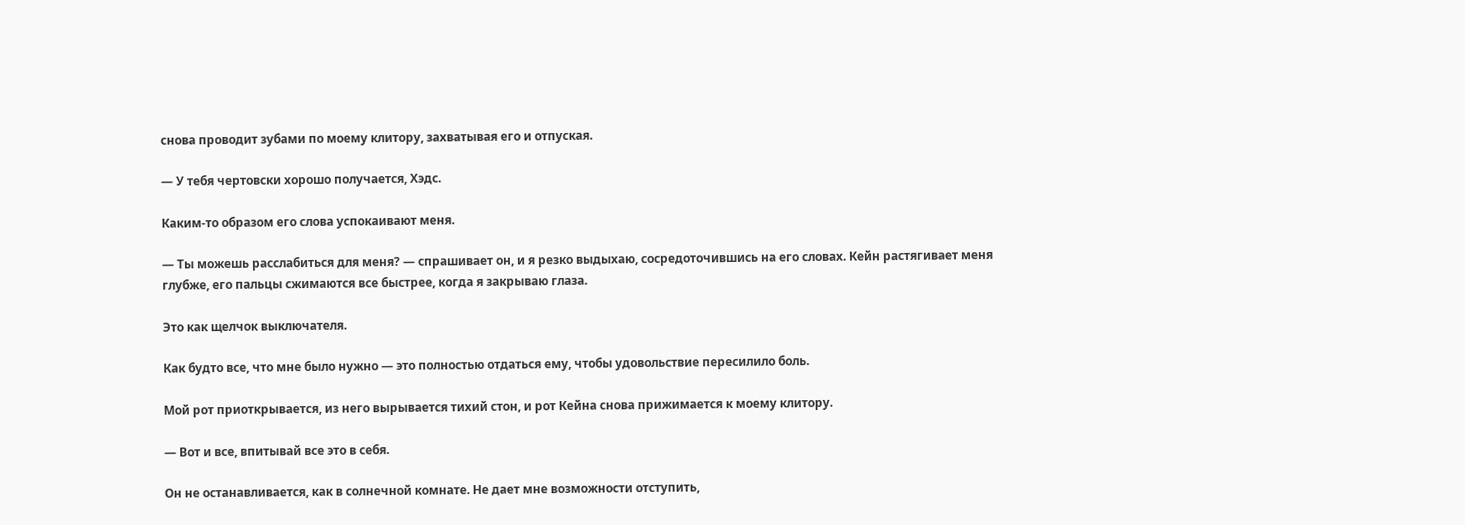снова проводит зубами по моему клитору, захватывая его и отпуская.

— У тебя чертовски хорошо получается, Хэдс.

Каким-то образом его слова успокаивают меня.

— Ты можешь расслабиться для меня? — спрашивает он, и я резко выдыхаю, сосредоточившись на его словах. Кейн растягивает меня глубже, его пальцы сжимаются все быстрее, когда я закрываю глаза.

Это как щелчок выключателя.

Как будто все, что мне было нужно — это полностью отдаться ему, чтобы удовольствие пересилило боль.

Мой рот приоткрывается, из него вырывается тихий стон, и рот Кейна снова прижимается к моему клитору.

— Вот и все, впитывай все это в себя.

Он не останавливается, как в солнечной комнате. Не дает мне возможности отступить,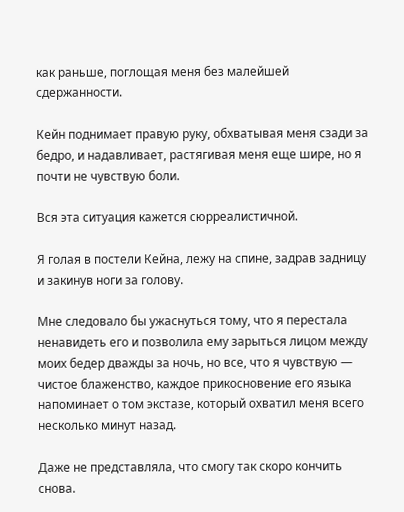как раньше, поглощая меня без малейшей сдержанности.

Кейн поднимает правую руку, обхватывая меня сзади за бедро, и надавливает, растягивая меня еще шире, но я почти не чувствую боли.

Вся эта ситуация кажется сюрреалистичной.

Я голая в постели Кейна, лежу на спине, задрав задницу и закинув ноги за голову.

Мне следовало бы ужаснуться тому, что я перестала ненавидеть его и позволила ему зарыться лицом между моих бедер дважды за ночь, но все, что я чувствую — чистое блаженство, каждое прикосновение его языка напоминает о том экстазе, который охватил меня всего несколько минут назад.

Даже не представляла, что смогу так скоро кончить снова.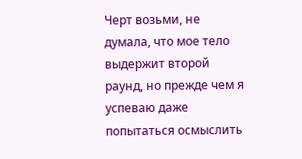Черт возьми, не думала, что мое тело выдержит второй раунд, но прежде чем я успеваю даже попытаться осмыслить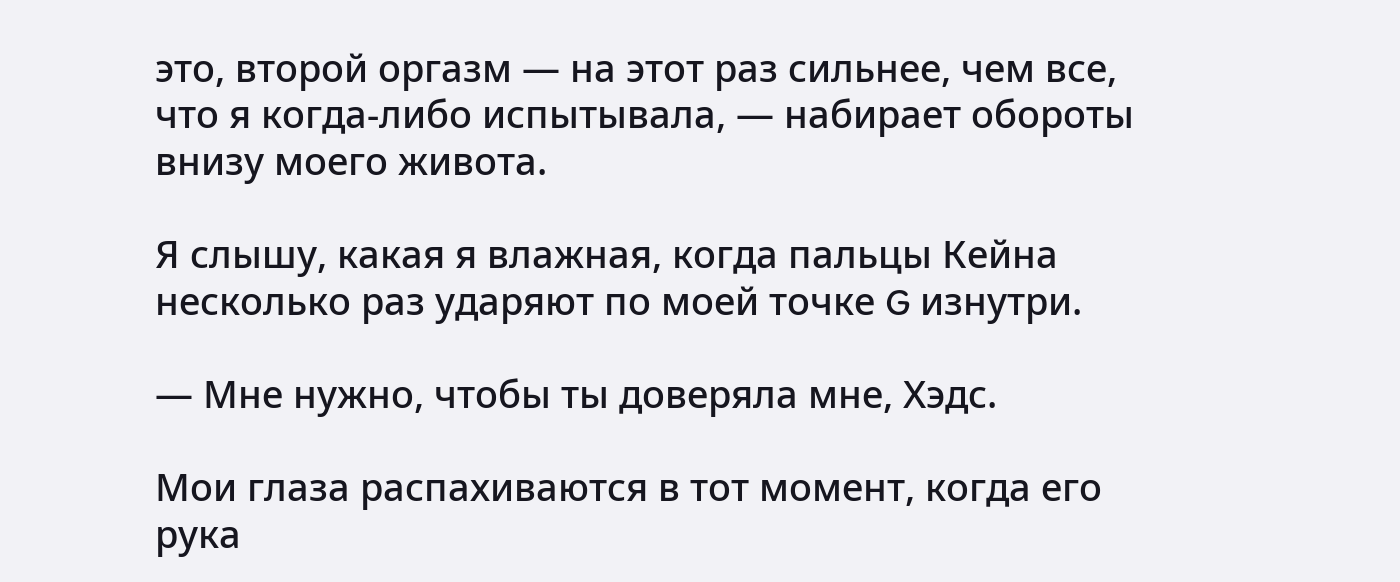это, второй оргазм — на этот раз сильнее, чем все, что я когда-либо испытывала, — набирает обороты внизу моего живота.

Я слышу, какая я влажная, когда пальцы Кейна несколько раз ударяют по моей точке G изнутри.

— Мне нужно, чтобы ты доверяла мне, Хэдс.

Мои глаза распахиваются в тот момент, когда его рука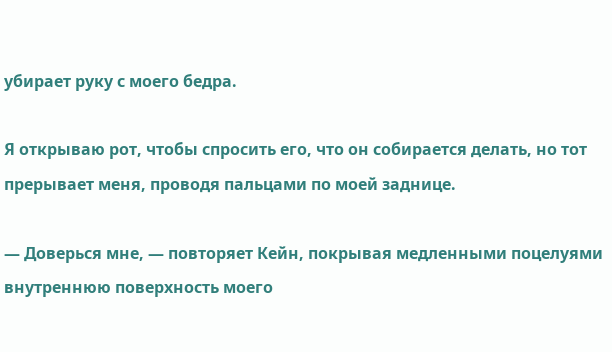убирает руку с моего бедра.

Я открываю рот, чтобы спросить его, что он собирается делать, но тот прерывает меня, проводя пальцами по моей заднице.

— Доверься мне, — повторяет Кейн, покрывая медленными поцелуями внутреннюю поверхность моего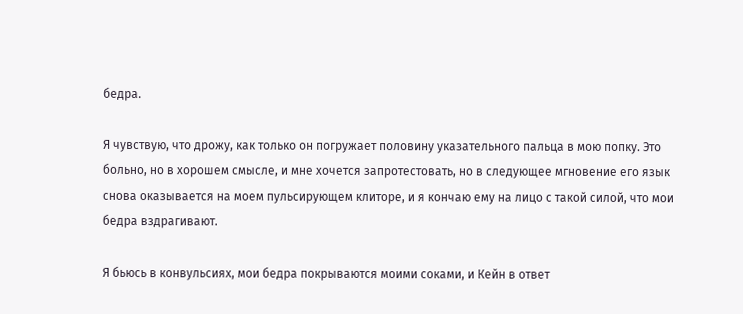бедра.

Я чувствую, что дрожу, как только он погружает половину указательного пальца в мою попку. Это больно, но в хорошем смысле, и мне хочется запротестовать, но в следующее мгновение его язык снова оказывается на моем пульсирующем клиторе, и я кончаю ему на лицо с такой силой, что мои бедра вздрагивают.

Я бьюсь в конвульсиях, мои бедра покрываются моими соками, и Кейн в ответ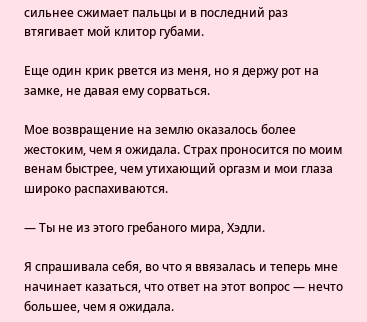сильнее сжимает пальцы и в последний раз втягивает мой клитор губами.

Еще один крик рвется из меня, но я держу рот на замке, не давая ему сорваться.

Мое возвращение на землю оказалось более жестоким, чем я ожидала. Страх проносится по моим венам быстрее, чем утихающий оргазм и мои глаза широко распахиваются.

— Ты не из этого гребаного мира, Хэдли.

Я спрашивала себя, во что я ввязалась и теперь мне начинает казаться, что ответ на этот вопрос — нечто большее, чем я ожидала.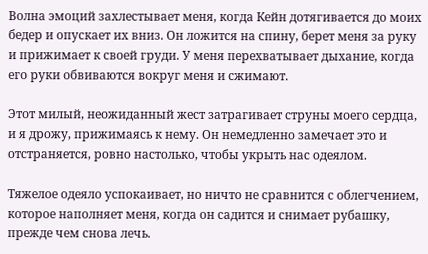Волна эмоций захлестывает меня, когда Кейн дотягивается до моих бедер и опускает их вниз. Он ложится на спину, берет меня за руку и прижимает к своей груди. У меня перехватывает дыхание, когда его руки обвиваются вокруг меня и сжимают.

Этот милый, неожиданный жест затрагивает струны моего сердца, и я дрожу, прижимаясь к нему. Он немедленно замечает это и отстраняется, ровно настолько, чтобы укрыть нас одеялом.

Тяжелое одеяло успокаивает, но ничто не сравнится с облегчением, которое наполняет меня, когда он садится и снимает рубашку, прежде чем снова лечь.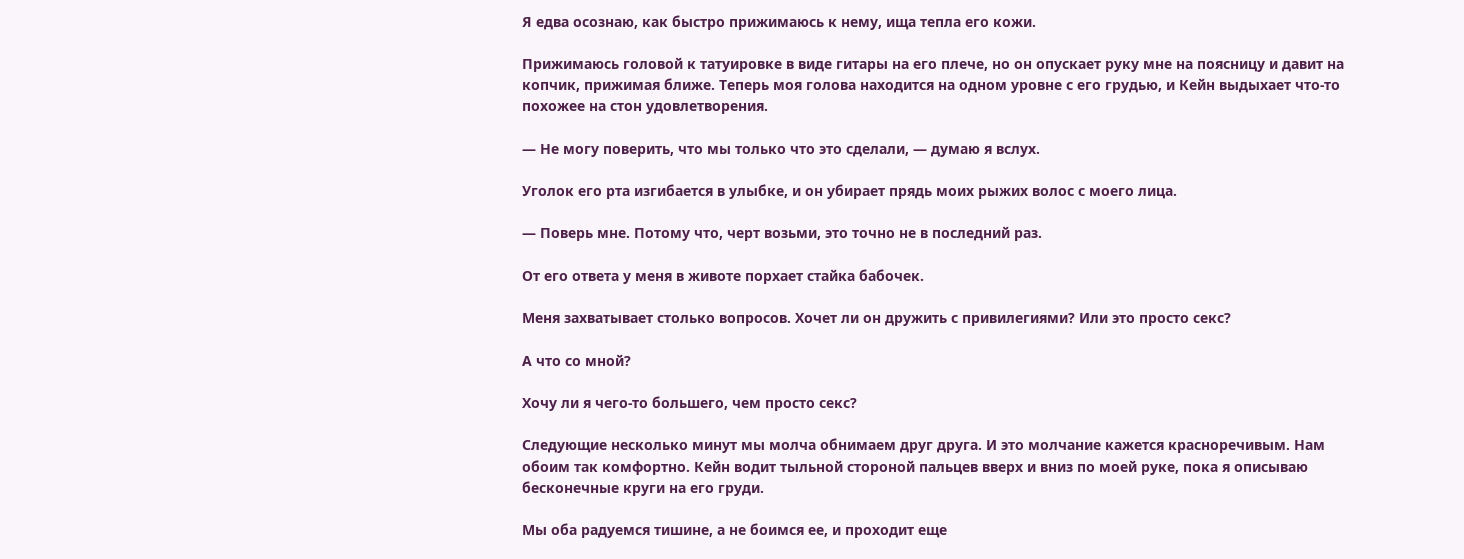Я едва осознаю, как быстро прижимаюсь к нему, ища тепла его кожи.

Прижимаюсь головой к татуировке в виде гитары на его плече, но он опускает руку мне на поясницу и давит на копчик, прижимая ближе. Теперь моя голова находится на одном уровне с его грудью, и Кейн выдыхает что-то похожее на стон удовлетворения.

— Не могу поверить, что мы только что это сделали, — думаю я вслух.

Уголок его рта изгибается в улыбке, и он убирает прядь моих рыжих волос с моего лица.

— Поверь мне. Потому что, черт возьми, это точно не в последний раз.

От его ответа у меня в животе порхает стайка бабочек.

Меня захватывает столько вопросов. Хочет ли он дружить с привилегиями? Или это просто секс?

А что со мной?

Хочу ли я чего-то большего, чем просто секс?

Следующие несколько минут мы молча обнимаем друг друга. И это молчание кажется красноречивым. Нам обоим так комфортно. Кейн водит тыльной стороной пальцев вверх и вниз по моей руке, пока я описываю бесконечные круги на его груди.

Мы оба радуемся тишине, а не боимся ее, и проходит еще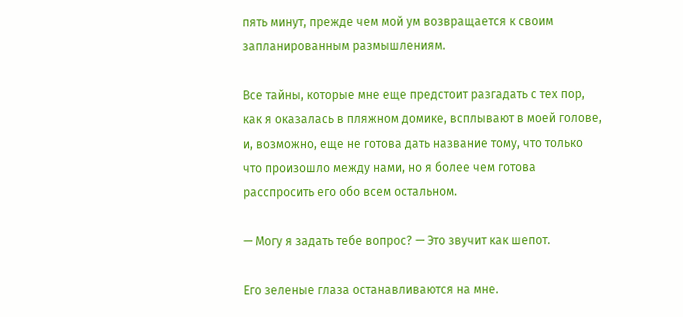пять минут, прежде чем мой ум возвращается к своим запланированным размышлениям.

Все тайны, которые мне еще предстоит разгадать с тех пор, как я оказалась в пляжном домике, всплывают в моей голове, и, возможно, еще не готова дать название тому, что только что произошло между нами, но я более чем готова расспросить его обо всем остальном.

— Могу я задать тебе вопрос? — Это звучит как шепот.

Его зеленые глаза останавливаются на мне.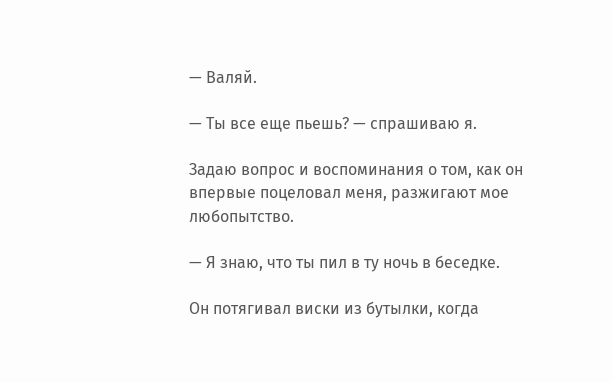— Валяй.

— Ты все еще пьешь? — спрашиваю я.

Задаю вопрос и воспоминания о том, как он впервые поцеловал меня, разжигают мое любопытство.

— Я знаю, что ты пил в ту ночь в беседке.

Он потягивал виски из бутылки, когда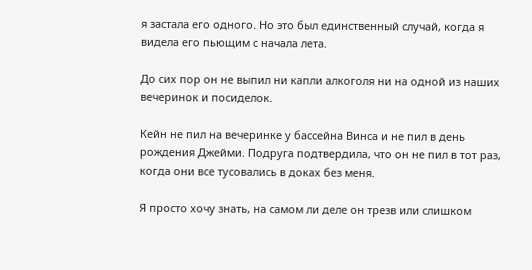я застала его одного. Но это был единственный случай, когда я видела его пьющим с начала лета.

До сих пор он не выпил ни капли алкоголя ни на одной из наших вечеринок и посиделок.

Кейн не пил на вечеринке у бассейна Винса и не пил в день рождения Джейми. Подруга подтвердила, что он не пил в тот раз, когда они все тусовались в доках без меня.

Я просто хочу знать, на самом ли деле он трезв или слишком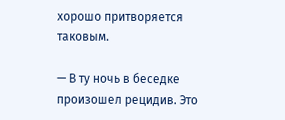хорошо притворяется таковым.

— В ту ночь в беседке произошел рецидив. Это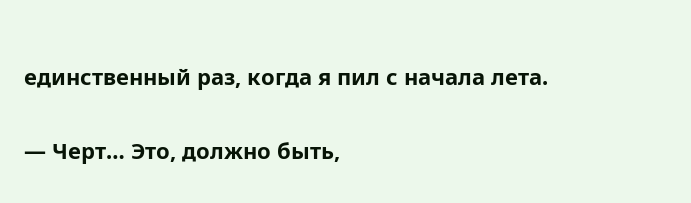единственный раз, когда я пил с начала лета.

— Черт… Это, должно быть,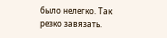было нелегко. Так резко завязать.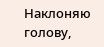Наклоняю голову,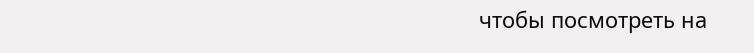чтобы посмотреть на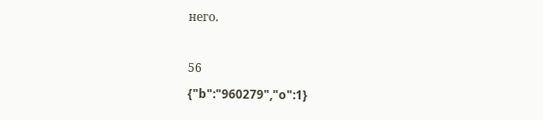него.

56
{"b":"960279","o":1}